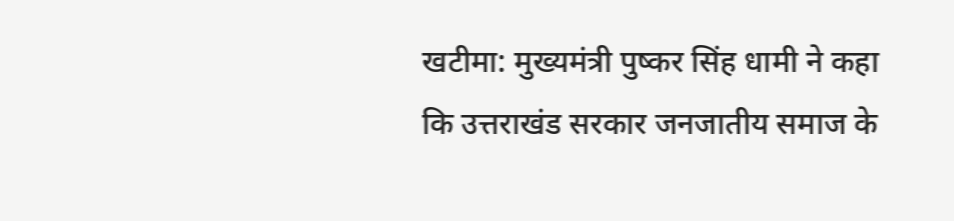खटीमा: मुख्यमंत्री पुष्कर सिंह धामी ने कहा कि उत्तराखंड सरकार जनजातीय समाज के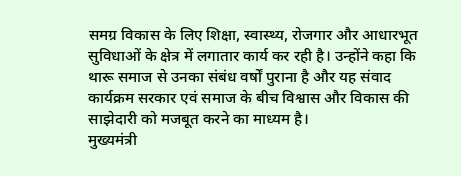समग्र विकास के लिए शिक्षा, स्वास्थ्य, रोजगार और आधारभूत सुविधाओं के क्षेत्र में लगातार कार्य कर रही है। उन्होंने कहा कि थारू समाज से उनका संबंध वर्षों पुराना है और यह संवाद कार्यक्रम सरकार एवं समाज के बीच विश्वास और विकास की साझेदारी को मजबूत करने का माध्यम है।
मुख्यमंत्री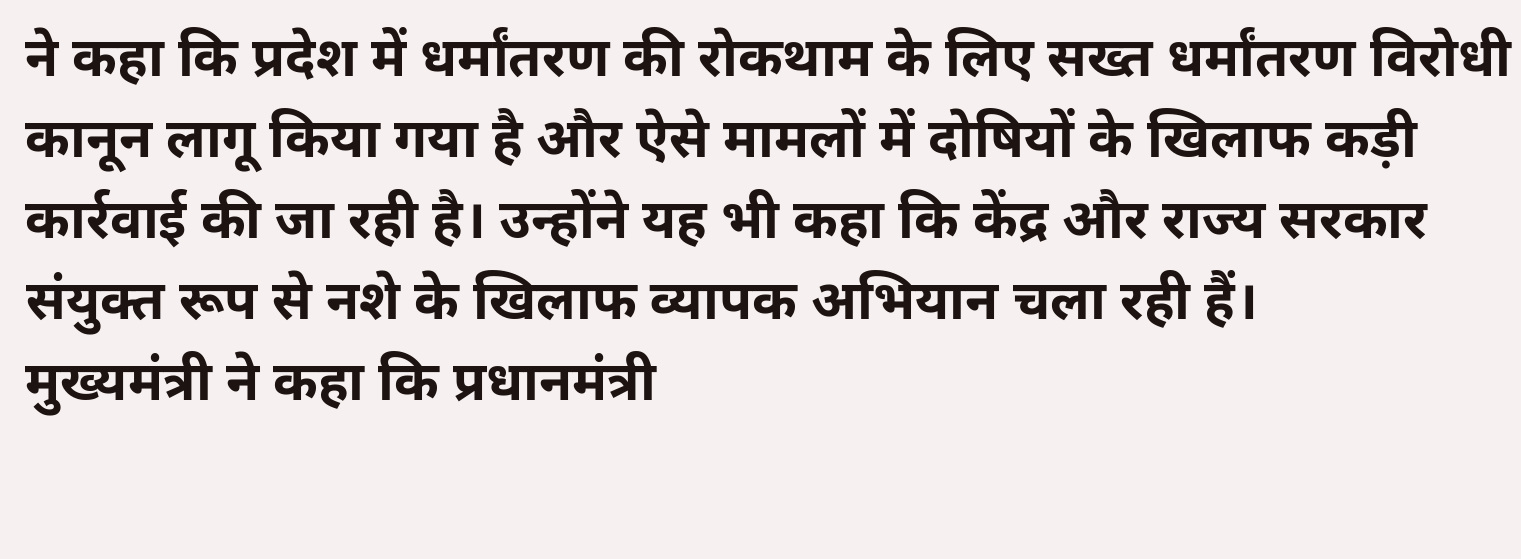ने कहा कि प्रदेश में धर्मांतरण की रोकथाम के लिए सख्त धर्मांतरण विरोधी कानून लागू किया गया है और ऐसे मामलों में दोषियों के खिलाफ कड़ी कार्रवाई की जा रही है। उन्होंने यह भी कहा कि केंद्र और राज्य सरकार संयुक्त रूप से नशे के खिलाफ व्यापक अभियान चला रही हैं।
मुख्यमंत्री ने कहा कि प्रधानमंत्री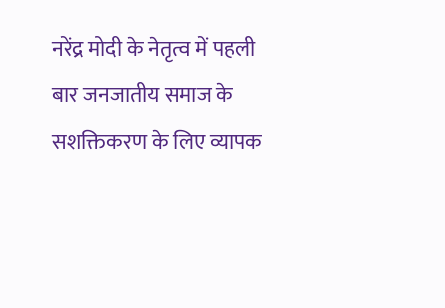नरेंद्र मोदी के नेतृत्व में पहली बार जनजातीय समाज के सशक्तिकरण के लिए व्यापक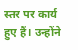स्तर पर कार्य हुए हैं। उन्होंने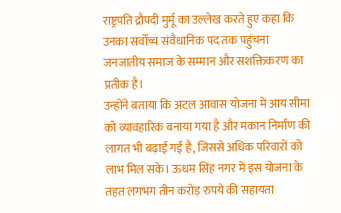राष्ट्रपति द्रौपदी मुर्मू का उल्लेख करते हुए कहा कि उनका सर्वोच्च संवैधानिक पद तक पहुंचना जनजातीय समाज के सम्मान और सशक्तिकरण का प्रतीक है।
उन्होंने बताया कि अटल आवास योजना में आय सीमा को व्यावहारिक बनाया गया है और मकान निर्माण की लागत भी बढ़ाई गई है, जिससे अधिक परिवारों को लाभ मिल सके। ऊधम सिंह नगर में इस योजना के तहत लगभग तीन करोड़ रुपये की सहायता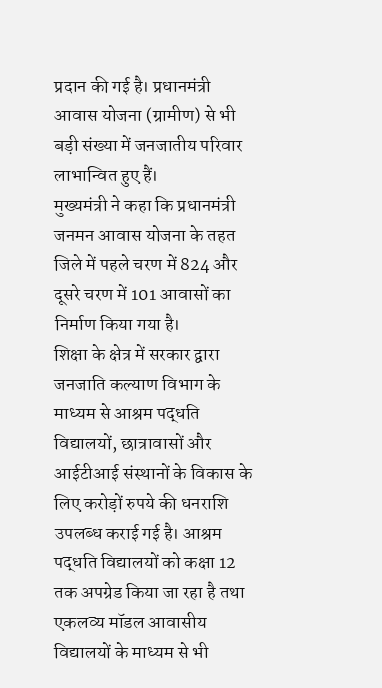प्रदान की गई है। प्रधानमंत्री आवास योजना (ग्रामीण) से भी बड़ी संख्या में जनजातीय परिवार लाभान्वित हुए हैं।
मुख्यमंत्री ने कहा कि प्रधानमंत्री जनमन आवास योजना के तहत जिले में पहले चरण में 824 और दूसरे चरण में 101 आवासों का निर्माण किया गया है।
शिक्षा के क्षेत्र में सरकार द्वारा जनजाति कल्याण विभाग के माध्यम से आश्रम पद्धति विद्यालयों, छात्रावासों और आईटीआई संस्थानों के विकास के लिए करोड़ों रुपये की धनराशि उपलब्ध कराई गई है। आश्रम पद्धति विद्यालयों को कक्षा 12 तक अपग्रेड किया जा रहा है तथा एकलव्य मॉडल आवासीय विद्यालयों के माध्यम से भी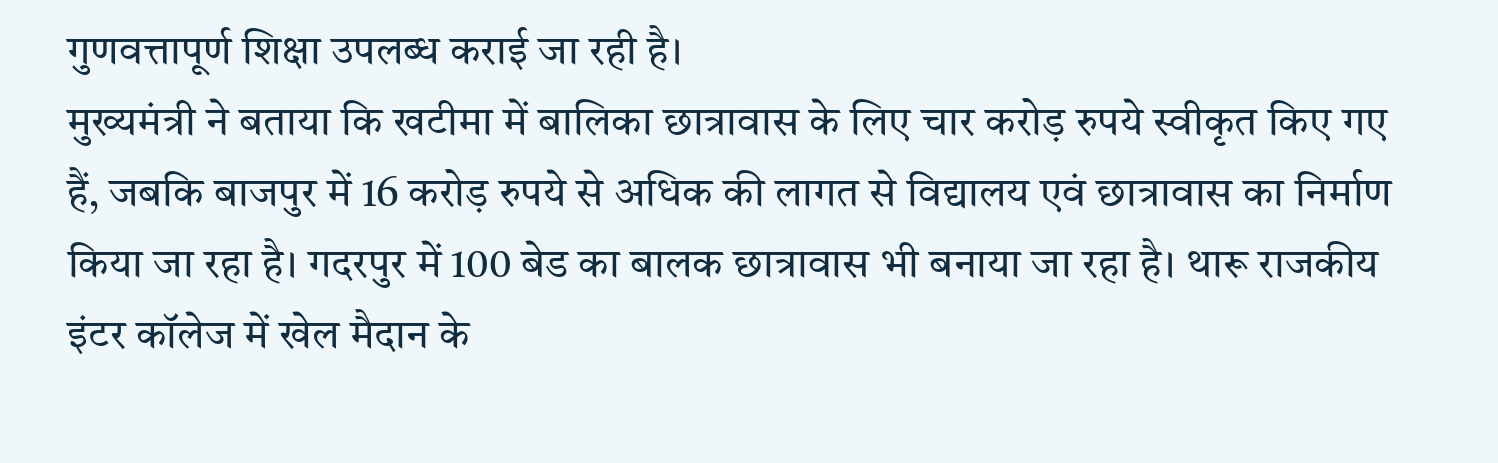गुणवत्तापूर्ण शिक्षा उपलब्ध कराई जा रही है।
मुख्यमंत्री ने बताया कि खटीमा में बालिका छात्रावास के लिए चार करोड़ रुपये स्वीकृत किए गए हैं, जबकि बाजपुर में 16 करोड़ रुपये से अधिक की लागत से विद्यालय एवं छात्रावास का निर्माण किया जा रहा है। गदरपुर में 100 बेड का बालक छात्रावास भी बनाया जा रहा है। थारू राजकीय इंटर कॉलेज में खेल मैदान के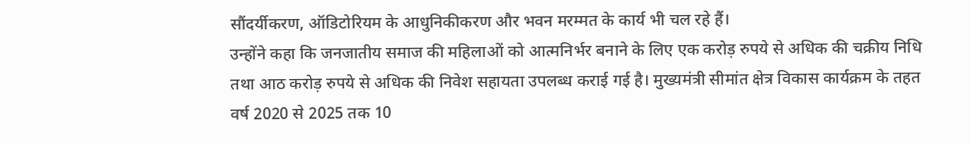सौंदर्यीकरण, ऑडिटोरियम के आधुनिकीकरण और भवन मरम्मत के कार्य भी चल रहे हैं।
उन्होंने कहा कि जनजातीय समाज की महिलाओं को आत्मनिर्भर बनाने के लिए एक करोड़ रुपये से अधिक की चक्रीय निधि तथा आठ करोड़ रुपये से अधिक की निवेश सहायता उपलब्ध कराई गई है। मुख्यमंत्री सीमांत क्षेत्र विकास कार्यक्रम के तहत वर्ष 2020 से 2025 तक 10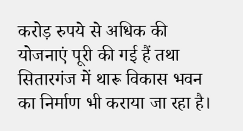करोड़ रुपये से अधिक की योजनाएं पूरी की गई हैं तथा सितारगंज में थारू विकास भवन का निर्माण भी कराया जा रहा है।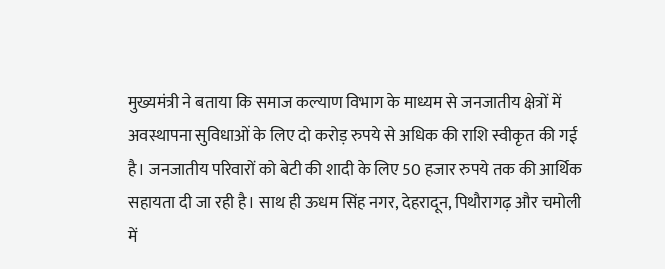मुख्यमंत्री ने बताया कि समाज कल्याण विभाग के माध्यम से जनजातीय क्षेत्रों में अवस्थापना सुविधाओं के लिए दो करोड़ रुपये से अधिक की राशि स्वीकृत की गई है। जनजातीय परिवारों को बेटी की शादी के लिए 50 हजार रुपये तक की आर्थिक सहायता दी जा रही है। साथ ही ऊधम सिंह नगर, देहरादून, पिथौरागढ़ और चमोली में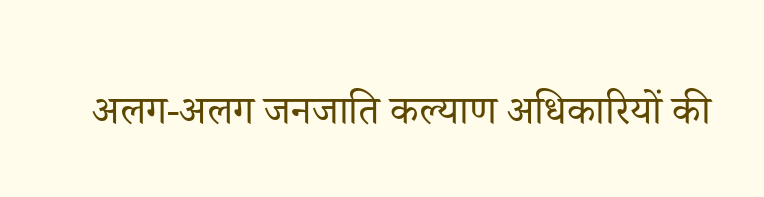अलग-अलग जनजाति कल्याण अधिकारियों की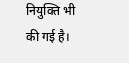नियुक्ति भी की गई है।